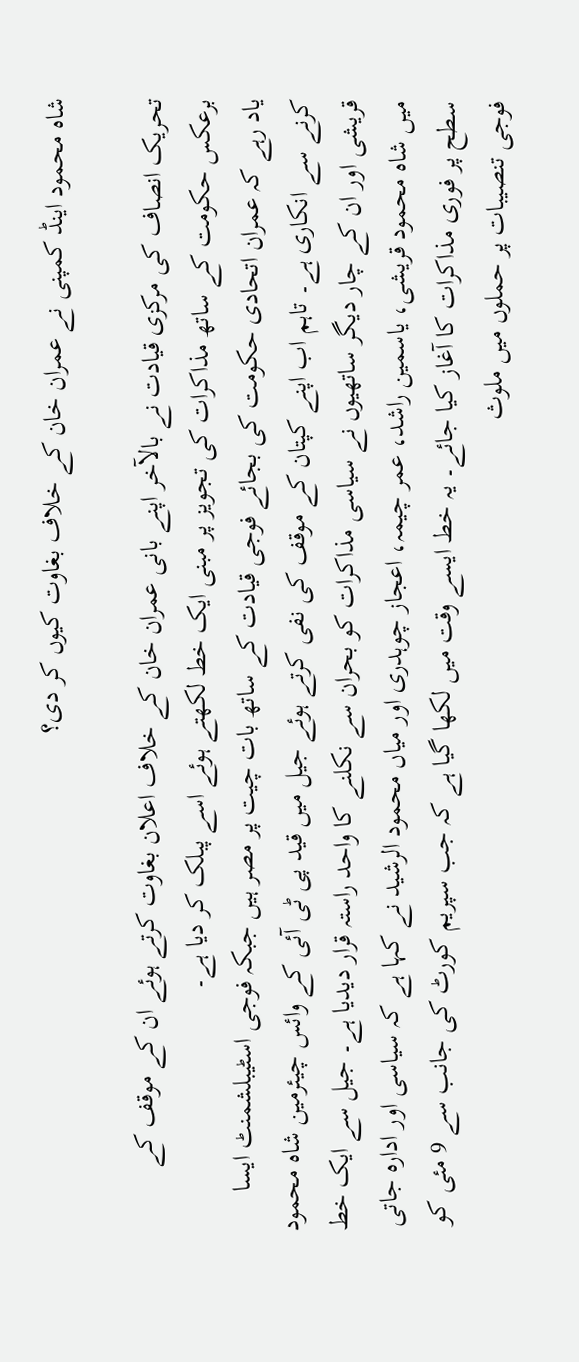شاہ محمود اینڈ کمپنی نے عمران خان کے خلاف بغاوت کیوں کر دی؟

تحریک انصاف کی مرکزی قیادت نے بالآخر اپنے بانی عمران خان کے خلاف اعلان بغاوت کرتے ہوئے ان کے موقف کے برعکس حکومت کے ساتھ مذاکرات کی تجویز پر مبنی ایک خط لکھتے ہوئے اسے پبلک کر دیا ہے۔
یاد رہے کہ عمران اتحادی حکومت کی بجائے فوجی قیادت کے ساتھ بات چیت پر مصر ہیں جبکہ فوجی اسٹیبلشمنٹ ایسا کرنے سے انکاری ہے۔ تاہم اب اپنے کپتان کے موقف کی نفی کرتے ہوئے جیل میں قید پی ٹی آئی کے وائس چیئرمین شاہ محمود قریشی اور ان کے چار دیگر ساتھیوں نے سیاسی مذاکرات کو بحران سے نکلنے کا واحد راستہ قرار دیدیا ہے۔ جیل سے ایک خط میں شاہ محمود قریشی، یاسمین راشد، عمر چیمہ، اعجاز چوہدری اور میاں محمود الرشید نے کہا ہے کہ سیاسی اور ادارہ جاتی سطح پر فوری مذاکرات کا آغاز کیا جائے۔ یہ خط ایسے وقت میں لکھا گیا ہے کہ جب سپریم کورٹ کی جانب سے 9 مئی کو فوجی تنصیبات پر حملوں میں ملوث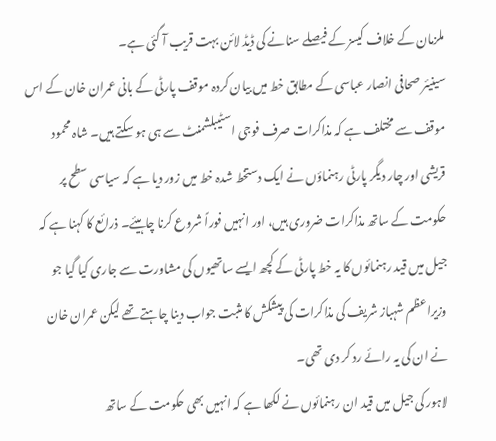ملزمان کے خلاف کیسز کے فیصلے سنانے کی ڈیڈ لائن بہت قریب آ گئی ہے۔
سینیئر صحافی انصار عباسی کے مطابق خط میں بیان کردہ موقف پارٹی کے بانی عمران خان کے اس موقف سے مختلف ہے کہ مذاکرات صرف فوجی اسٹیبلشمنٹ سے ہی ہو سکتے ہیں۔ شاہ محمود قریشی اور چار دیگر پارٹی رہنماؤں نے ایک دستخط شدہ خط میں زور دیا ہے کہ سیاسی سطح پر حکومت کے ساتھ مذاکرات ضروری ہیں، اور انہیں فوراً شروع کرنا چاہیئے۔ ذرائع کا کہنا ہے کہ جیل میں قید رہنمائوں کا یہ خط پارٹی کے کچھ ایسے ساتھیوں کی مشاورت سے جاری کیا گیا جو وزیراعظم شہباز شریف کی مذاکرات کی پیشکش کا مثبت جواب دینا چاہتے تھے لیکن عمران خان نے ان کی یہ رائے رد کر دی تھی۔
لاہور کی جیل میں قید ان رہنمائوں نے لکھا ہے کہ انہیں بھی حکومت کے ساتھ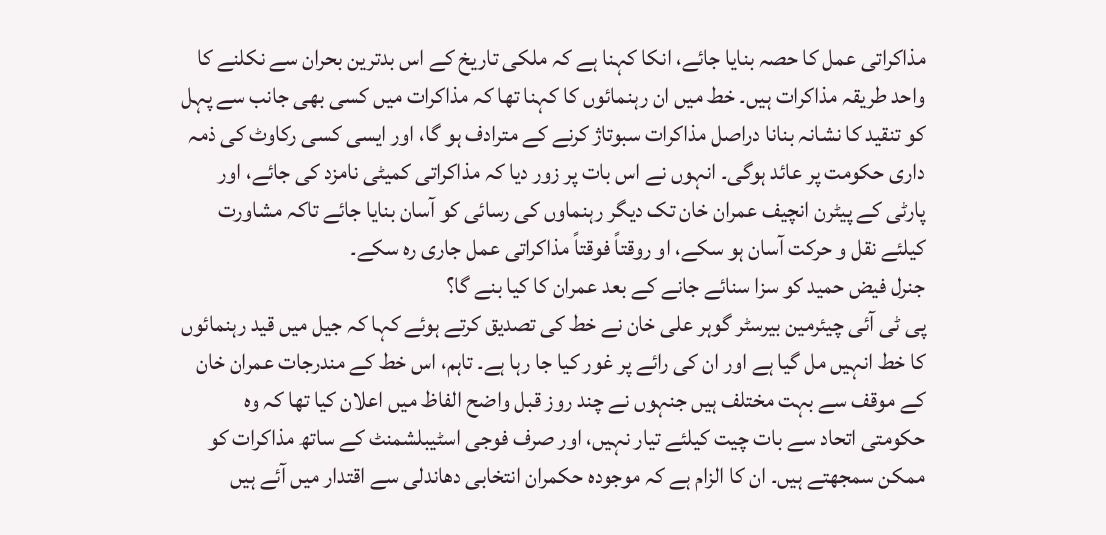مذاکراتی عمل کا حصہ بنایا جائے، انکا کہنا ہے کہ ملکی تاریخ کے اس بدترین بحران سے نکلنے کا واحد طریقہ مذاکرات ہیں۔ خط میں ان رہنمائوں کا کہنا تھا کہ مذاکرات میں کسی بھی جانب سے پہل کو تنقید کا نشانہ بنانا دراصل مذاکرات سبوتاژ کرنے کے مترادف ہو گا، اور ایسی کسی رکاوٹ کی ذمہ داری حکومت پر عائد ہوگی۔ انہوں نے اس بات پر زور دیا کہ مذاکراتی کمیٹی نامزد کی جائے، اور پارٹی کے پیٹرن انچیف عمران خان تک دیگر رہنماوں کی رسائی کو آسان بنایا جائے تاکہ مشاورت کیلئے نقل و حرکت آسان ہو سکے، او روقتاً فوقتاً مذاکراتی عمل جاری رہ سکے۔
جنرل فیض حمید کو سزا سنائے جانے کے بعد عمران کا کیا بنے گا؟
پی ٹی آئی چیئرمین بیرسٹر گوہر علی خان نے خط کی تصدیق کرتے ہوئے کہا کہ جیل میں قید رہنمائوں کا خط انہیں مل گیا ہے اور ان کی رائے پر غور کیا جا رہا ہے۔ تاہم، اس خط کے مندرجات عمران خان کے موقف سے بہت مختلف ہیں جنہوں نے چند روز قبل واضح الفاظ میں اعلان کیا تھا کہ وہ حکومتی اتحاد سے بات چیت کیلئے تیار نہیں، اور صرف فوجی اسٹیبلشمنٹ کے ساتھ مذاکرات کو ممکن سمجھتے ہیں۔ ان کا الزام ہے کہ موجودہ حکمران انتخابی دھاندلی سے اقتدار میں آئے ہیں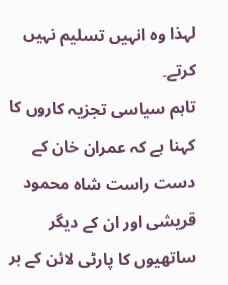لہذا وہ انہیں تسلیم نہیں کرتے۔
تاہم سیاسی تجزیہ کاروں کا کہنا ہے کہ عمران خان کے دست راست شاہ محمود قریشی اور ان کے دیگر ساتھیوں کا پارٹی لائن کے بر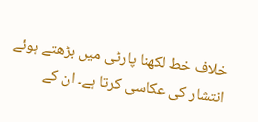خلاف خط لکھنا پارٹی میں بڑھتے ہوئے انتشار کی عکاسی کرتا ہے۔ ان کے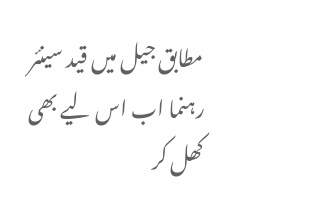مطابق جیل میں قید سینئر رہنما اب اس لیے بھی کھل کر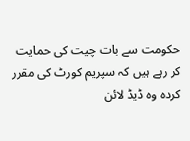حکومت سے بات چیت کی حمایت کر رہے ہیں کہ سپریم کورٹ کی مقرر کردہ وہ ڈیڈ لائن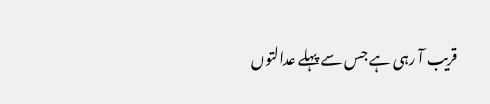قریب آ رہی ہے جس سے پہلے عدالتوں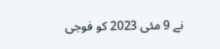نے 9 مئی 2023 کو فوجی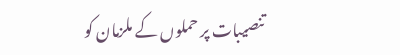تنصیبات پر حملوں کے ملزمان کو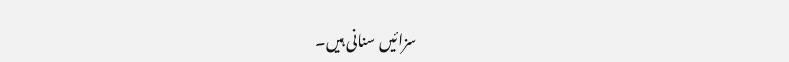سزائیں سنانی ہیں۔